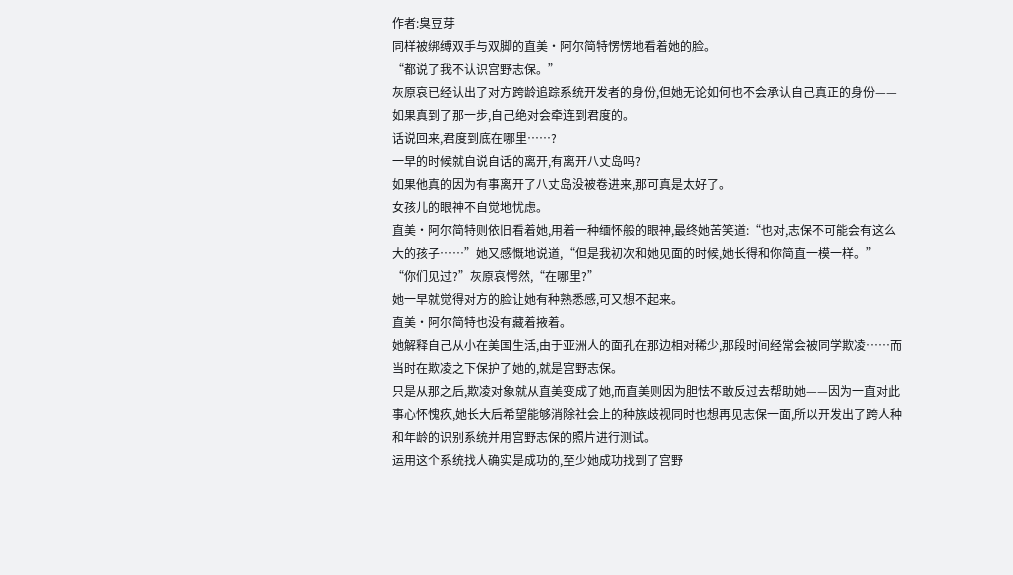作者:臭豆芽
同样被绑缚双手与双脚的直美·阿尔简特愣愣地看着她的脸。
“都说了我不认识宫野志保。”
灰原哀已经认出了对方跨龄追踪系统开发者的身份,但她无论如何也不会承认自己真正的身份——如果真到了那一步,自己绝对会牵连到君度的。
话说回来,君度到底在哪里……?
一早的时候就自说自话的离开,有离开八丈岛吗?
如果他真的因为有事离开了八丈岛没被卷进来,那可真是太好了。
女孩儿的眼神不自觉地忧虑。
直美·阿尔简特则依旧看着她,用着一种缅怀般的眼神,最终她苦笑道:“也对,志保不可能会有这么大的孩子……”她又感慨地说道,“但是我初次和她见面的时候,她长得和你简直一模一样。”
“你们见过?”灰原哀愕然,“在哪里?”
她一早就觉得对方的脸让她有种熟悉感,可又想不起来。
直美·阿尔简特也没有藏着掖着。
她解释自己从小在美国生活,由于亚洲人的面孔在那边相对稀少,那段时间经常会被同学欺凌……而当时在欺凌之下保护了她的,就是宫野志保。
只是从那之后,欺凌对象就从直美变成了她,而直美则因为胆怯不敢反过去帮助她——因为一直对此事心怀愧疚,她长大后希望能够消除社会上的种族歧视同时也想再见志保一面,所以开发出了跨人种和年龄的识别系统并用宫野志保的照片进行测试。
运用这个系统找人确实是成功的,至少她成功找到了宫野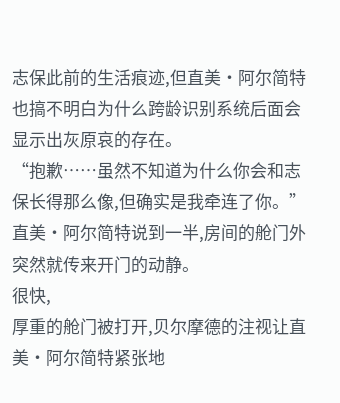志保此前的生活痕迹,但直美·阿尔简特也搞不明白为什么跨龄识别系统后面会显示出灰原哀的存在。
“抱歉……虽然不知道为什么你会和志保长得那么像,但确实是我牵连了你。”
直美·阿尔简特说到一半,房间的舱门外突然就传来开门的动静。
很快,
厚重的舱门被打开,贝尔摩德的注视让直美·阿尔简特紧张地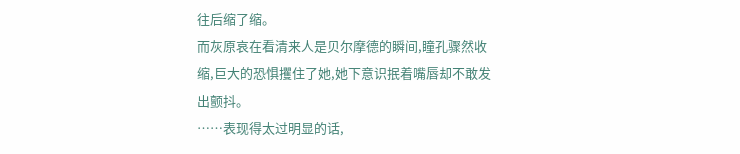往后缩了缩。
而灰原哀在看清来人是贝尔摩德的瞬间,瞳孔骤然收缩,巨大的恐惧攫住了她,她下意识抿着嘴唇却不敢发出颤抖。
……表现得太过明显的话,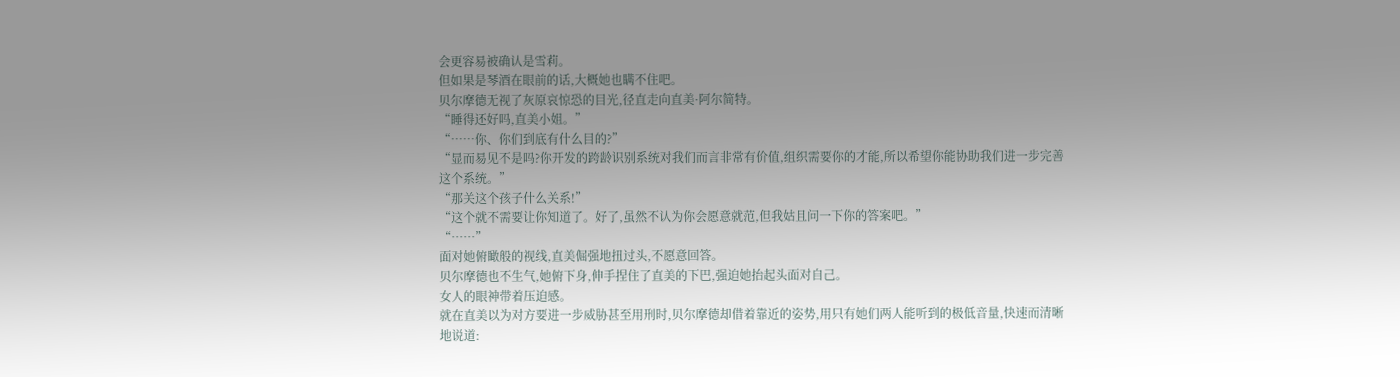会更容易被确认是雪莉。
但如果是琴酒在眼前的话,大概她也瞒不住吧。
贝尔摩德无视了灰原哀惊恐的目光,径直走向直美·阿尔简特。
“睡得还好吗,直美小姐。”
“……你、你们到底有什么目的?”
“显而易见不是吗?你开发的跨龄识别系统对我们而言非常有价值,组织需要你的才能,所以希望你能协助我们进一步完善这个系统。”
“那关这个孩子什么关系!”
“这个就不需要让你知道了。好了,虽然不认为你会愿意就范,但我姑且问一下你的答案吧。”
“……”
面对她俯瞰般的视线,直美倔强地扭过头,不愿意回答。
贝尔摩德也不生气,她俯下身,伸手捏住了直美的下巴,强迫她抬起头面对自己。
女人的眼神带着压迫感。
就在直美以为对方要进一步威胁甚至用刑时,贝尔摩德却借着靠近的姿势,用只有她们两人能听到的极低音量,快速而清晰地说道: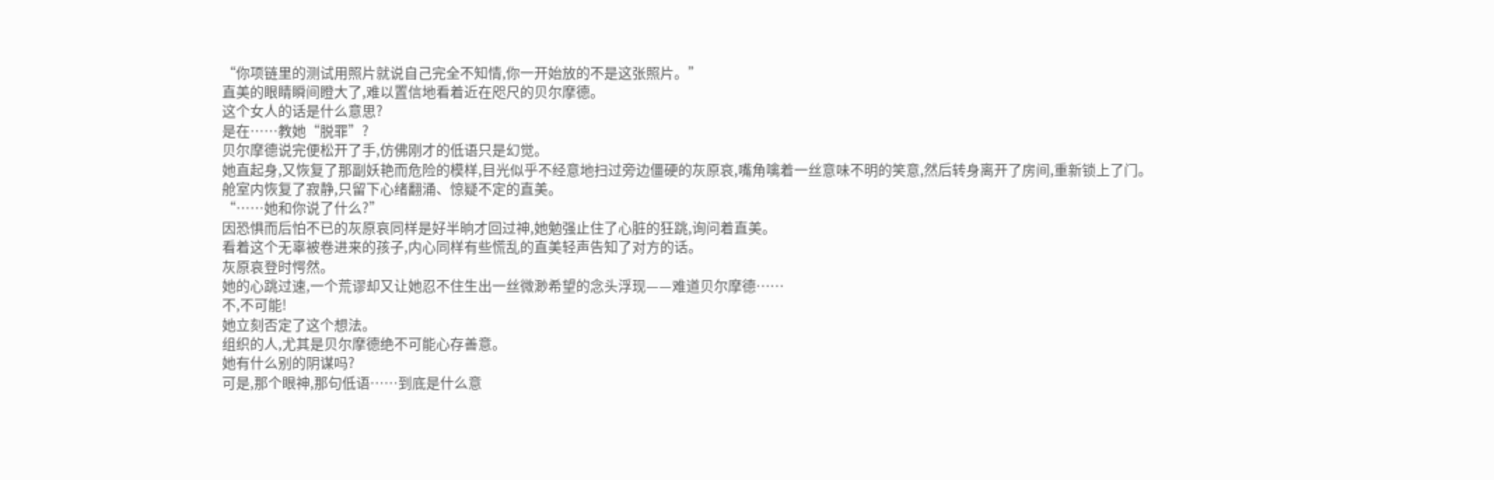“你项链里的测试用照片就说自己完全不知情,你一开始放的不是这张照片。”
直美的眼睛瞬间瞪大了,难以置信地看着近在咫尺的贝尔摩德。
这个女人的话是什么意思?
是在……教她“脱罪”?
贝尔摩德说完便松开了手,仿佛刚才的低语只是幻觉。
她直起身,又恢复了那副妖艳而危险的模样,目光似乎不经意地扫过旁边僵硬的灰原哀,嘴角噙着一丝意味不明的笑意,然后转身离开了房间,重新锁上了门。
舱室内恢复了寂静,只留下心绪翻涌、惊疑不定的直美。
“……她和你说了什么?”
因恐惧而后怕不已的灰原哀同样是好半晌才回过神,她勉强止住了心脏的狂跳,询问着直美。
看着这个无辜被卷进来的孩子,内心同样有些慌乱的直美轻声告知了对方的话。
灰原哀登时愕然。
她的心跳过速,一个荒谬却又让她忍不住生出一丝微渺希望的念头浮现——难道贝尔摩德……
不,不可能!
她立刻否定了这个想法。
组织的人,尤其是贝尔摩德绝不可能心存善意。
她有什么别的阴谋吗?
可是,那个眼神,那句低语……到底是什么意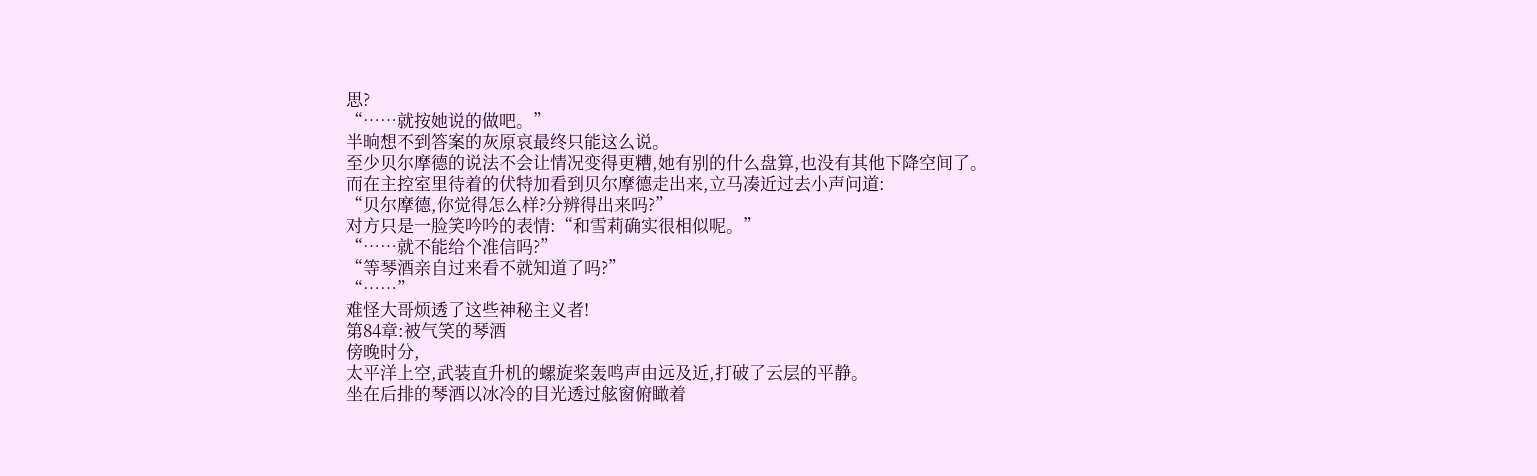思?
“……就按她说的做吧。”
半晌想不到答案的灰原哀最终只能这么说。
至少贝尔摩德的说法不会让情况变得更糟,她有别的什么盘算,也没有其他下降空间了。
而在主控室里待着的伏特加看到贝尔摩德走出来,立马凑近过去小声问道:
“贝尔摩德,你觉得怎么样?分辨得出来吗?”
对方只是一脸笑吟吟的表情:“和雪莉确实很相似呢。”
“……就不能给个准信吗?”
“等琴酒亲自过来看不就知道了吗?”
“……”
难怪大哥烦透了这些神秘主义者!
第84章:被气笑的琴酒
傍晚时分,
太平洋上空,武装直升机的螺旋桨轰鸣声由远及近,打破了云层的平静。
坐在后排的琴酒以冰冷的目光透过舷窗俯瞰着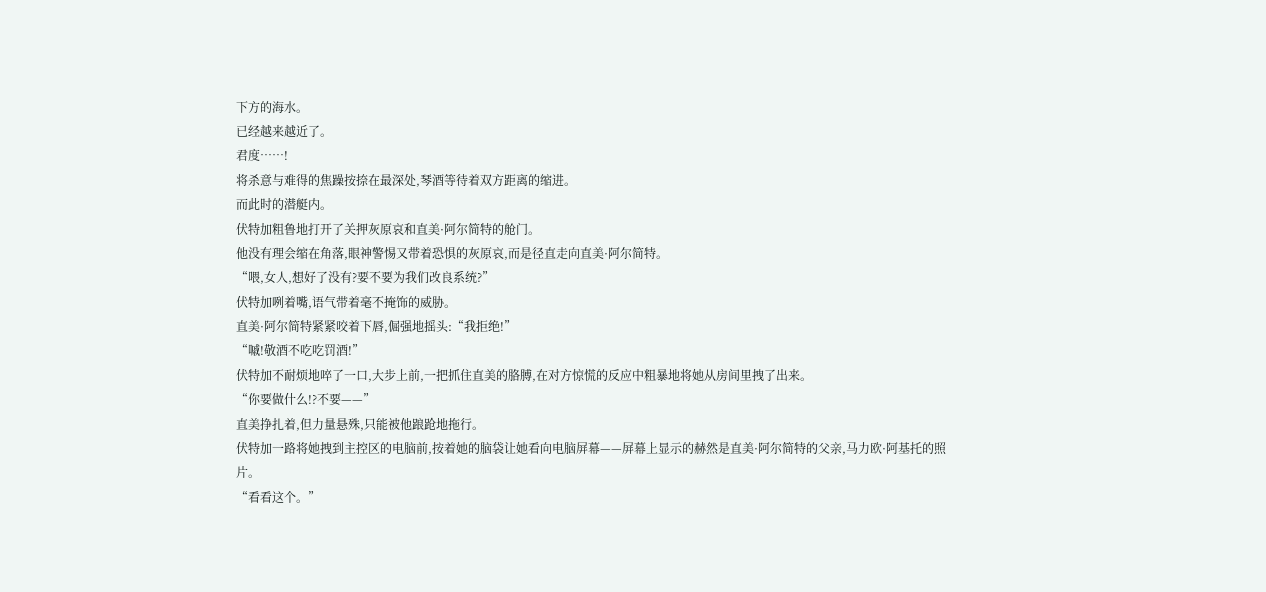下方的海水。
已经越来越近了。
君度……!
将杀意与难得的焦躁按捺在最深处,琴酒等待着双方距离的缩进。
而此时的潜艇内。
伏特加粗鲁地打开了关押灰原哀和直美·阿尔简特的舱门。
他没有理会缩在角落,眼神警惕又带着恐惧的灰原哀,而是径直走向直美·阿尔简特。
“喂,女人,想好了没有?要不要为我们改良系统?”
伏特加咧着嘴,语气带着毫不掩饰的威胁。
直美·阿尔简特紧紧咬着下唇,倔强地摇头:“我拒绝!”
“嘁!敬酒不吃吃罚酒!”
伏特加不耐烦地啐了一口,大步上前,一把抓住直美的胳膊,在对方惊慌的反应中粗暴地将她从房间里拽了出来。
“你要做什么!?不要——”
直美挣扎着,但力量悬殊,只能被他踉跄地拖行。
伏特加一路将她拽到主控区的电脑前,按着她的脑袋让她看向电脑屏幕——屏幕上显示的赫然是直美·阿尔简特的父亲,马力欧·阿基托的照片。
“看看这个。”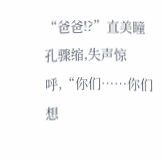“爸爸!?”直美瞳孔骤缩,失声惊呼,“你们……你们想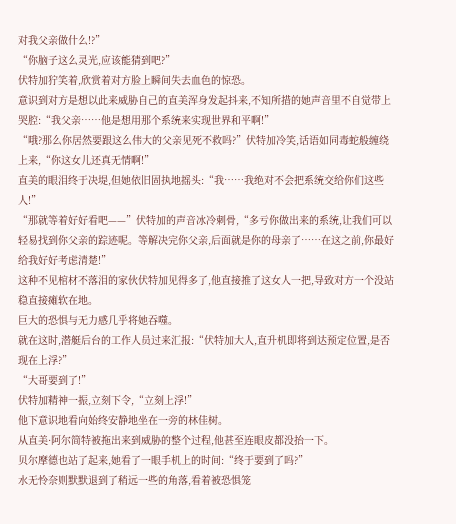对我父亲做什么!?”
“你脑子这么灵光,应该能猜到吧?”
伏特加狞笑着,欣赏着对方脸上瞬间失去血色的惊恐。
意识到对方是想以此来威胁自己的直美浑身发起抖来,不知所措的她声音里不自觉带上哭腔:“我父亲……他是想用那个系统来实现世界和平啊!”
“哦?那么你居然要跟这么伟大的父亲见死不救吗?”伏特加冷笑,话语如同毒蛇般缠绕上来,“你这女儿还真无情啊!”
直美的眼泪终于决堤,但她依旧固执地摇头:“我……我绝对不会把系统交给你们这些人!”
“那就等着好好看吧——”伏特加的声音冰冷刺骨,“多亏你做出来的系统,让我们可以轻易找到你父亲的踪迹呢。等解决完你父亲,后面就是你的母亲了……在这之前,你最好给我好好考虑清楚!”
这种不见棺材不落泪的家伙伏特加见得多了,他直接推了这女人一把,导致对方一个没站稳直接瘫软在地。
巨大的恐惧与无力感几乎将她吞噬。
就在这时,潜艇后台的工作人员过来汇报:“伏特加大人,直升机即将到达预定位置,是否现在上浮?”
“大哥要到了!”
伏特加精神一振,立刻下令,“立刻上浮!”
他下意识地看向始终安静地坐在一旁的林佳树。
从直美·阿尔简特被拖出来到威胁的整个过程,他甚至连眼皮都没抬一下。
贝尔摩德也站了起来,她看了一眼手机上的时间:“终于要到了吗?”
水无怜奈则默默退到了稍远一些的角落,看着被恐惧笼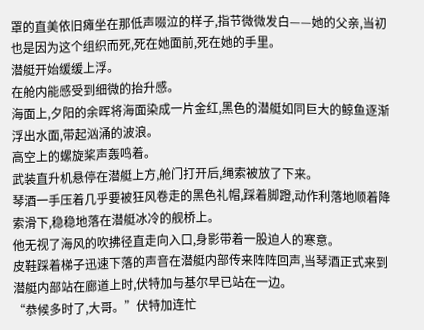罩的直美依旧瘫坐在那低声啜泣的样子,指节微微发白——她的父亲,当初也是因为这个组织而死,死在她面前,死在她的手里。
潜艇开始缓缓上浮。
在舱内能感受到细微的抬升感。
海面上,夕阳的余晖将海面染成一片金红,黑色的潜艇如同巨大的鲸鱼逐渐浮出水面,带起汹涌的波浪。
高空上的螺旋桨声轰鸣着。
武装直升机悬停在潜艇上方,舱门打开后,绳索被放了下来。
琴酒一手压着几乎要被狂风卷走的黑色礼帽,踩着脚蹬,动作利落地顺着降索滑下,稳稳地落在潜艇冰冷的舰桥上。
他无视了海风的吹拂径直走向入口,身影带着一股迫人的寒意。
皮鞋踩着梯子迅速下落的声音在潜艇内部传来阵阵回声,当琴酒正式来到潜艇内部站在廊道上时,伏特加与基尔早已站在一边。
“恭候多时了,大哥。”伏特加连忙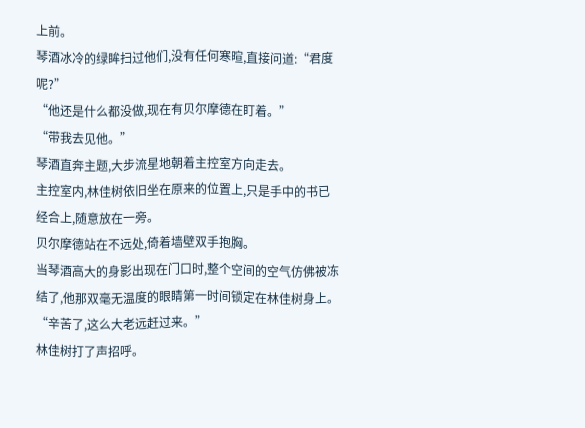上前。
琴酒冰冷的绿眸扫过他们,没有任何寒暄,直接问道:“君度呢?”
“他还是什么都没做,现在有贝尔摩德在盯着。”
“带我去见他。”
琴酒直奔主题,大步流星地朝着主控室方向走去。
主控室内,林佳树依旧坐在原来的位置上,只是手中的书已经合上,随意放在一旁。
贝尔摩德站在不远处,倚着墙壁双手抱胸。
当琴酒高大的身影出现在门口时,整个空间的空气仿佛被冻结了,他那双毫无温度的眼睛第一时间锁定在林佳树身上。
“辛苦了,这么大老远赶过来。”
林佳树打了声招呼。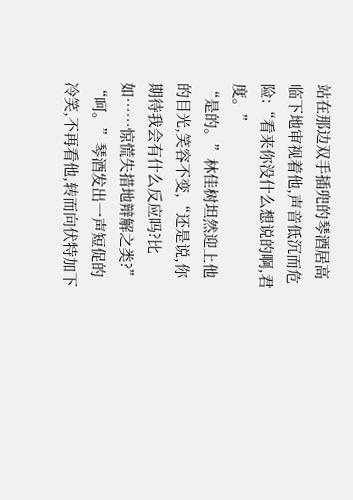站在那边双手插兜的琴酒居高临下地审视着他,声音低沉而危险:“看来你没什么想说的啊,君度。”
“是的。”林佳树坦然迎上他的目光,笑容不变,“还是说,你期待我会有什么反应吗?比如……惊慌失措地辩解之类?”
“呵。”琴酒发出一声短促的冷笑,不再看他,转而向伏特加下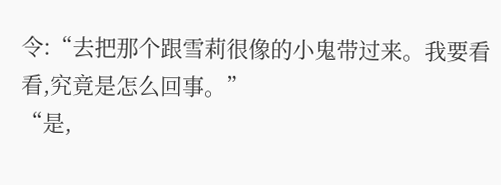令:“去把那个跟雪莉很像的小鬼带过来。我要看看,究竟是怎么回事。”
“是,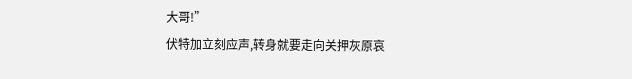大哥!”
伏特加立刻应声,转身就要走向关押灰原哀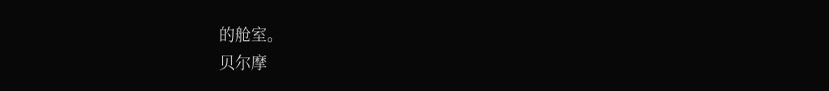的舱室。
贝尔摩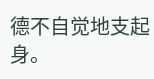德不自觉地支起身。